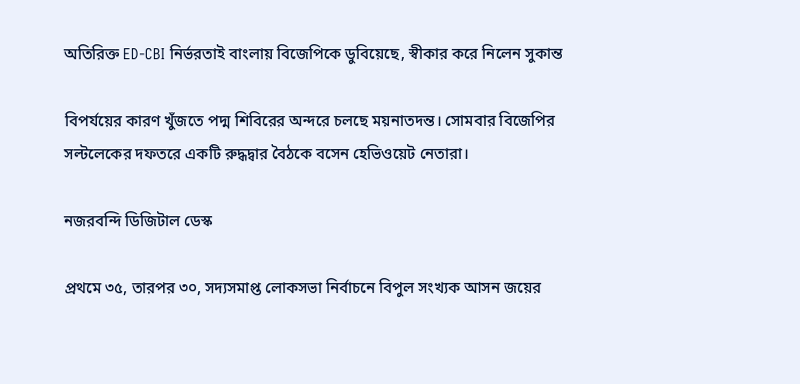অতিরিক্ত ED-CBI নির্ভরতাই বাংলায় বিজেপিকে ডুবিয়েছে, স্বীকার করে নিলেন সুকান্ত

বিপর্যয়ের কারণ খুঁজতে পদ্ম শিবিরের অন্দরে চলছে ময়নাতদন্ত। সোমবার বিজেপির সল্টলেকের দফতরে একটি রুদ্ধদ্বার বৈঠকে বসেন হেভিওয়েট নেতারা।

নজরবন্দি ডিজিটাল ডেস্ক

প্রথমে ৩৫, তারপর ৩০, সদ্যসমাপ্ত লোকসভা নির্বাচনে বিপুল সংখ্যক আসন জয়ের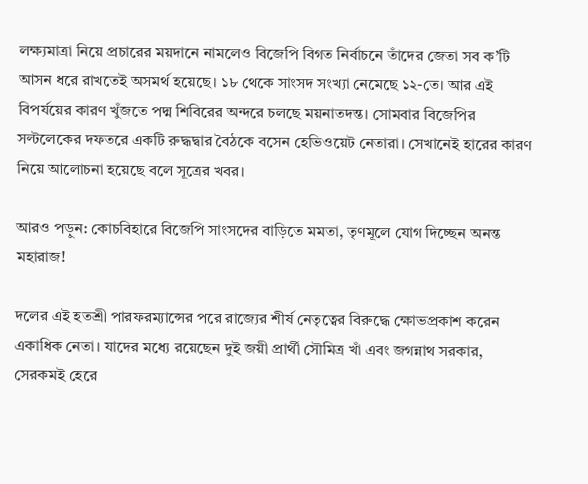লক্ষ্যমাত্রা নিয়ে প্রচারের ময়দানে নামলেও বিজেপি বিগত নির্বাচনে তাঁদের জেতা সব ক’টি আসন ধরে রাখতেই অসমর্থ হয়েছে। ১৮ থেকে সাংসদ সংখ্যা নেমেছে ১২-তে। আর এই বিপর্যয়ের কারণ খুঁজতে পদ্ম শিবিরের অন্দরে চলছে ময়নাতদন্ত। সোমবার বিজেপির সল্টলেকের দফতরে একটি রুদ্ধদ্বার বৈঠকে বসেন হেভিওয়েট নেতারা। সেখানেই হারের কারণ নিয়ে আলোচনা হয়েছে বলে সূত্রের খবর।

আরও পড়ুন: কোচবিহারে বিজেপি সাংসদের বাড়িতে মমতা, তৃণমূলে যোগ দিচ্ছেন অনন্ত মহারাজ!

দলের এই হতশ্রী পারফরম্যান্সের পরে রাজ্যের শীর্ষ নেতৃত্বের বিরুদ্ধে ক্ষোভপ্রকাশ করেন একাধিক নেতা। যাদের মধ্যে রয়েছেন দুই জয়ী প্রার্থী সৌমিত্র খাঁ এবং জগন্নাথ সরকার, সেরকমই হেরে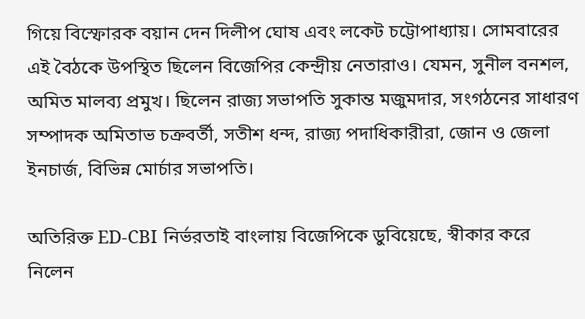গিয়ে বিস্ফোরক বয়ান দেন দিলীপ ঘোষ এবং লকেট চট্টোপাধ্যায়। সোমবারের এই বৈঠকে উপস্থিত ছিলেন বিজেপির কেন্দ্রীয় নেতারাও। যেমন, সুনীল বনশল, অমিত মালব্য প্রমুখ। ছিলেন রাজ্য সভাপতি সুকান্ত মজুমদার, সংগঠনের সাধারণ সম্পাদক অমিতাভ চক্রবর্তী, সতীশ ধন্দ, রাজ্য পদাধিকারীরা, জোন ও জেলা ইনচার্জ, বিভিন্ন মোর্চার সভাপতি।

অতিরিক্ত ED-CBI নির্ভরতাই বাংলায় বিজেপিকে ডুবিয়েছে, স্বীকার করে নিলেন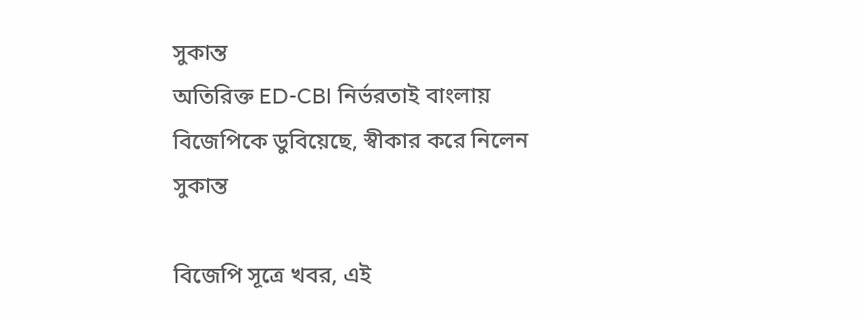সুকান্ত
অতিরিক্ত ED-CBI নির্ভরতাই বাংলায় বিজেপিকে ডুবিয়েছে, স্বীকার করে নিলেন সুকান্ত

বিজেপি সূত্রে খবর, এই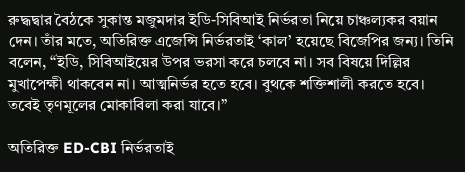রুদ্ধদ্বার বৈঠকে সুকান্ত মজুমদার ইডি-সিবিআই নির্ভরতা নিয়ে চাঞ্চল্যকর বয়ান দেন। তাঁর মতে, অতিরিক্ত এজেন্সি নির্ভরতাই ‘কাল’ হয়েছে বিজেপির জন্য। তিনি বলেন, “ইডি, সিবিআইয়ের উপর ভরসা করে চলবে না। সব বিষয়ে দিল্লির মুখাপেক্ষী থাকবেন না। আত্মনির্ভর হতে হবে। বুথকে শক্তিশালী করতে হবে। তবেই তৃণমূলের মোকাবিলা করা যাবে।”

অতিরিক্ত ED-CBI নির্ভরতাই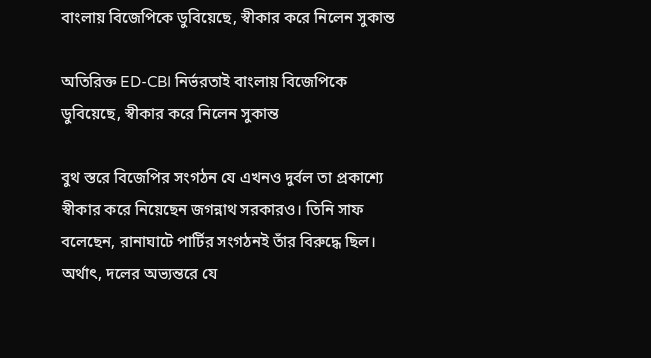বাংলায় বিজেপিকে ডুবিয়েছে, স্বীকার করে নিলেন সুকান্ত

অতিরিক্ত ED-CBI নির্ভরতাই বাংলায় বিজেপিকে ডুবিয়েছে, স্বীকার করে নিলেন সুকান্ত

বুথ স্তরে বিজেপির সংগঠন যে এখনও দুর্বল তা প্রকাশ্যে স্বীকার করে নিয়েছেন জগন্নাথ সরকারও। তিনি সাফ বলেছেন, রানাঘাটে পার্টির সংগঠনই তাঁর বিরুদ্ধে ছিল। অর্থাৎ, দলের অভ্যন্তরে যে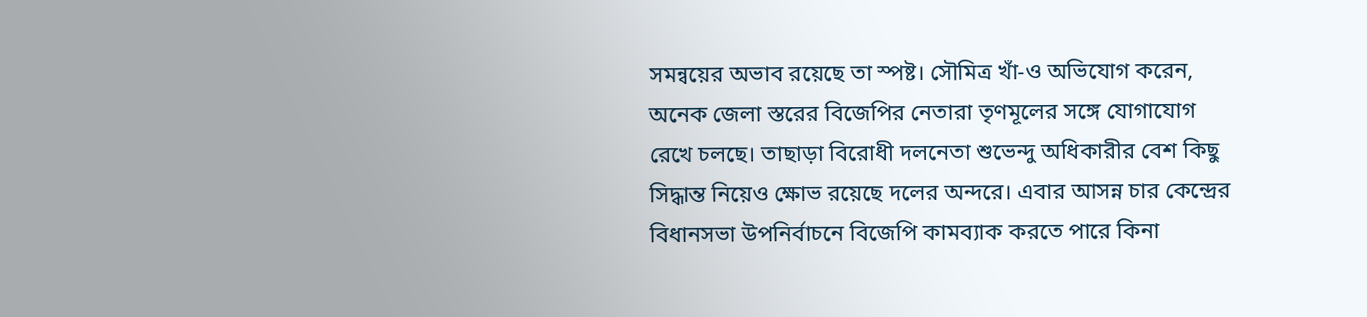সমন্বয়ের অভাব রয়েছে তা স্পষ্ট। সৌমিত্র খাঁ-ও অভিযোগ করেন, অনেক জেলা স্তরের বিজেপির নেতারা তৃণমূলের সঙ্গে যোগাযোগ রেখে চলছে। তাছাড়া বিরোধী দলনেতা শুভেন্দু অধিকারীর বেশ কিছু সিদ্ধান্ত নিয়েও ক্ষোভ রয়েছে দলের অন্দরে। এবার আসন্ন চার কেন্দ্রের বিধানসভা উপনির্বাচনে বিজেপি কামব্যাক করতে পারে কিনা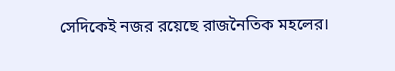সেদিকেই নজর রয়েছে রাজনৈতিক মহলের।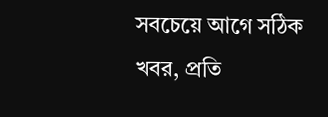সবচেয়ে আগে সঠিক খবর, প্রতি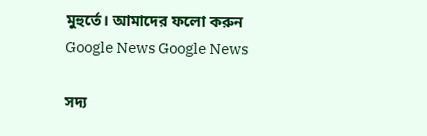মুহুর্তে। আমাদের ফলো করুন
Google News Google News

সদ্য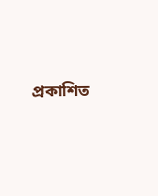প্রকাশিত